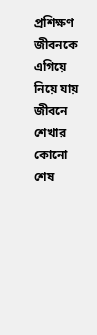প্রশিক্ষণ জীবনকে এগিয়ে নিয়ে যায়
জীবনে শেখার কোনো শেষ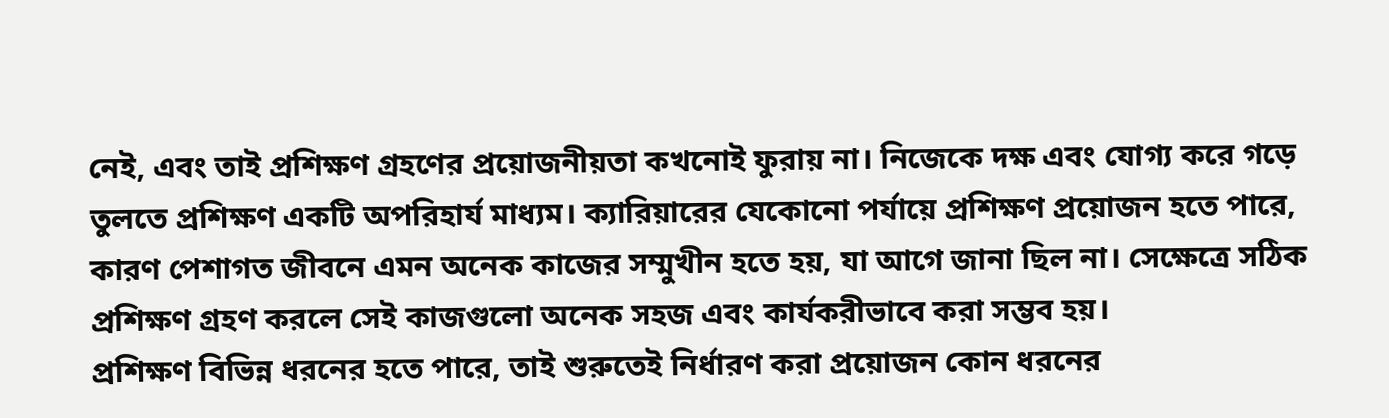নেই, এবং তাই প্রশিক্ষণ গ্রহণের প্রয়োজনীয়তা কখনোই ফুরায় না। নিজেকে দক্ষ এবং যোগ্য করে গড়ে তুলতে প্রশিক্ষণ একটি অপরিহার্য মাধ্যম। ক্যারিয়ারের যেকোনো পর্যায়ে প্রশিক্ষণ প্রয়োজন হতে পারে, কারণ পেশাগত জীবনে এমন অনেক কাজের সম্মুখীন হতে হয়, যা আগে জানা ছিল না। সেক্ষেত্রে সঠিক প্রশিক্ষণ গ্রহণ করলে সেই কাজগুলো অনেক সহজ এবং কার্যকরীভাবে করা সম্ভব হয়।
প্রশিক্ষণ বিভিন্ন ধরনের হতে পারে, তাই শুরুতেই নির্ধারণ করা প্রয়োজন কোন ধরনের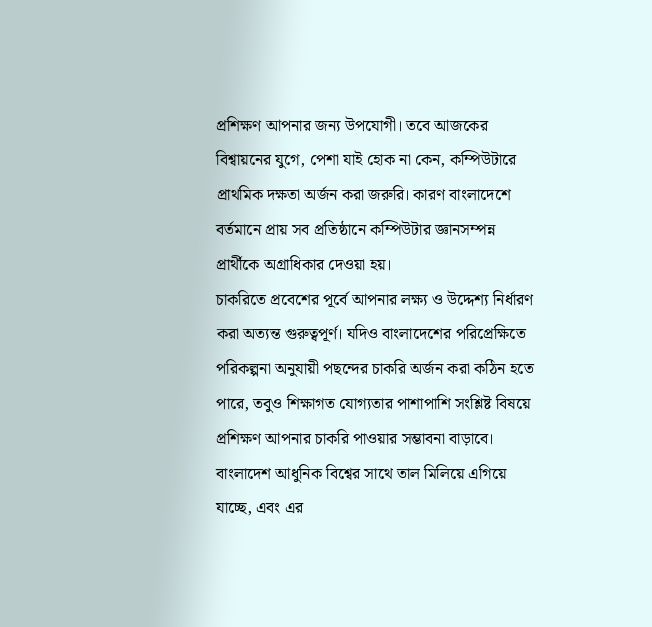প্রশিক্ষণ আপনার জন্য উপযোগী। তবে আজকের বিশ্বায়নের যুগে, পেশা যাই হোক না কেন, কম্পিউটারে প্রাথমিক দক্ষতা অর্জন করা জরুরি। কারণ বাংলাদেশে বর্তমানে প্রায় সব প্রতিষ্ঠানে কম্পিউটার জ্ঞানসম্পন্ন প্রার্থীকে অগ্রাধিকার দেওয়া হয়।
চাকরিতে প্রবেশের পূর্বে আপনার লক্ষ্য ও উদ্দেশ্য নির্ধারণ করা অত্যন্ত গুরুত্বপূর্ণ। যদিও বাংলাদেশের পরিপ্রেক্ষিতে পরিকল্পনা অনুযায়ী পছন্দের চাকরি অর্জন করা কঠিন হতে পারে, তবুও শিক্ষাগত যোগ্যতার পাশাপাশি সংশ্লিষ্ট বিষয়ে প্রশিক্ষণ আপনার চাকরি পাওয়ার সম্ভাবনা বাড়াবে।
বাংলাদেশ আধুনিক বিশ্বের সাথে তাল মিলিয়ে এগিয়ে যাচ্ছে, এবং এর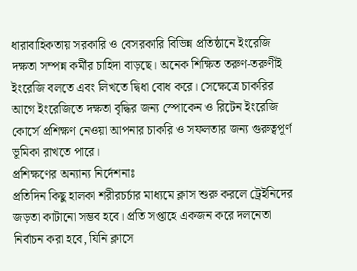ধারাবাহিকতায় সরকারি ও বেসরকারি বিভিন্ন প্রতিষ্ঠানে ইংরেজি দক্ষতা সম্পন্ন কর্মীর চাহিদা বাড়ছে। অনেক শিক্ষিত তরুণ-তরুণীই ইংরেজি বলতে এবং লিখতে দ্বিধা বোধ করে। সেক্ষেত্রে চাকরির আগে ইংরেজিতে দক্ষতা বৃদ্ধির জন্য স্পোকেন ও রিটেন ইংরেজি কোর্সে প্রশিক্ষণ নেওয়া আপনার চাকরি ও সফলতার জন্য গুরুত্বপূর্ণ ভূমিকা রাখতে পারে।
প্রশিক্ষণের অন্যান্য নির্দেশনাঃ
প্রতিদিন কিছু হালকা শরীরচর্চার মাধ্যমে ক্লাস শুরু করলে ট্রেইনিদের জড়তা কাটানো সম্ভব হবে। প্রতি সপ্তাহে একজন করে দলনেতা নির্বাচন করা হবে, যিনি ক্লাসে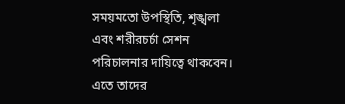সময়মতো উপস্থিতি, শৃঙ্খলা এবং শরীরচর্চা সেশন পরিচালনার দায়িত্বে থাকবেন। এতে তাদের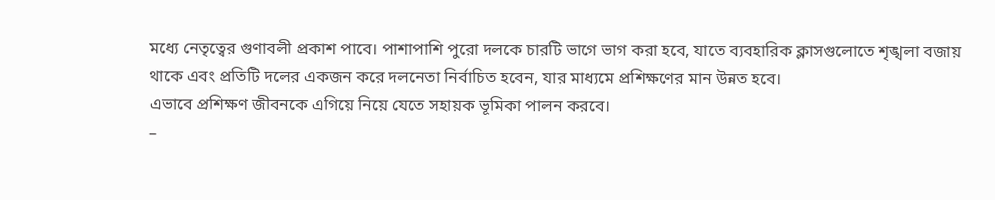মধ্যে নেতৃত্বের গুণাবলী প্রকাশ পাবে। পাশাপাশি পুরো দলকে চারটি ভাগে ভাগ করা হবে, যাতে ব্যবহারিক ক্লাসগুলোতে শৃঙ্খলা বজায় থাকে এবং প্রতিটি দলের একজন করে দলনেতা নির্বাচিত হবেন, যার মাধ্যমে প্রশিক্ষণের মান উন্নত হবে।
এভাবে প্রশিক্ষণ জীবনকে এগিয়ে নিয়ে যেতে সহায়ক ভূমিকা পালন করবে।
–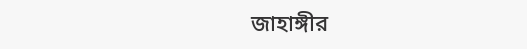জাহাঙ্গীর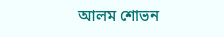আলম শোভন